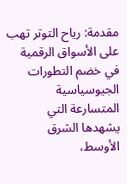مقدمة: رياح التوتر تهب على الأسواق الرقمية
في خضم التطورات الجيوسياسية المتسارعة التي يشهدها الشرق الأوسط،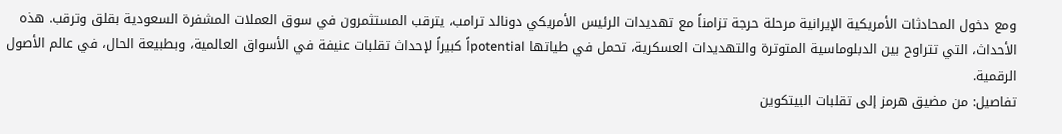ومع دخول المحادثات الأمريكية الإيرانية مرحلة حرجة تزامناً مع تهديدات الرئيس الأمريكي دونالد ترامب، يترقب المستثمرون في سوق العملات المشفرة السعودية بقلق وترقب. هذه الأحداث، التي تتراوح بين الدبلوماسية المتوترة والتهديدات العسكرية، تحمل في طياتها potentialاً كبيراً لإحداث تقلبات عنيفة في الأسواق العالمية، وبطبيعة الحال، في عالم الأصول الرقمية.
تفاصيل: من مضيق هرمز إلى تقلبات البيتكوين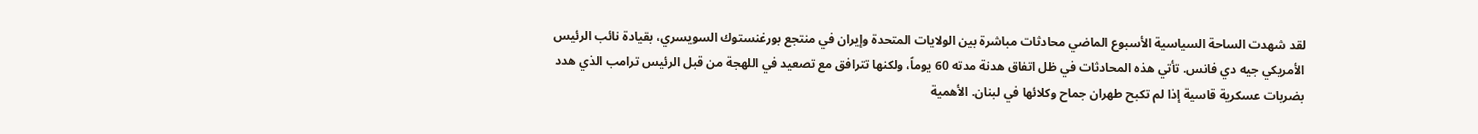لقد شهدت الساحة السياسية الأسبوع الماضي محادثات مباشرة بين الولايات المتحدة وإيران في منتجع بورغنستوك السويسري، بقيادة نائب الرئيس الأمريكي جيه دي فانس. تأتي هذه المحادثات في ظل اتفاق هدنة مدته 60 يوماً، ولكنها تترافق مع تصعيد في اللهجة من قبل الرئيس ترامب الذي هدد بضربات عسكرية قاسية إذا لم تكبح طهران جماح وكلائها في لبنان. الأهمية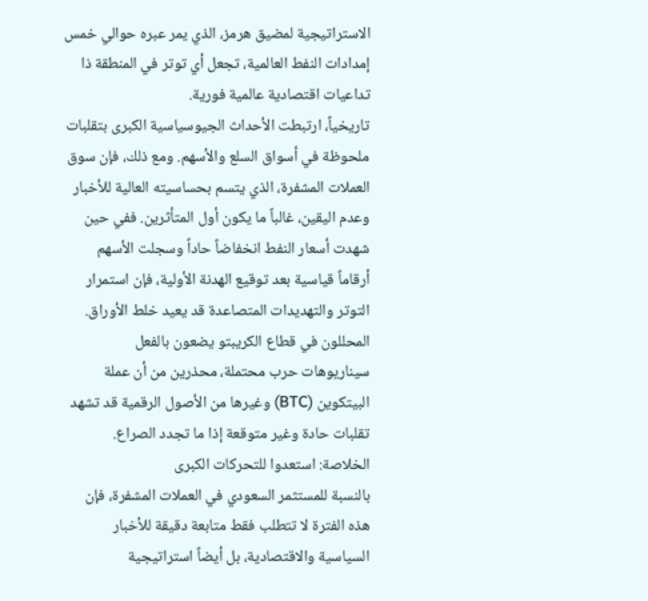الاستراتيجية لمضيق هرمز، الذي يمر عبره حوالي خمس إمدادات النفط العالمية، تجعل أي توتر في المنطقة ذا تداعيات اقتصادية عالمية فورية.
تاريخياً، ارتبطت الأحداث الجيوسياسية الكبرى بتقلبات ملحوظة في أسواق السلع والأسهم. ومع ذلك، فإن سوق العملات المشفرة، الذي يتسم بحساسيته العالية للأخبار وعدم اليقين، غالباً ما يكون أول المتأثرين. ففي حين شهدت أسعار النفط انخفاضاً حاداً وسجلت الأسهم أرقاماً قياسية بعد توقيع الهدنة الأولية، فإن استمرار التوتر والتهديدات المتصاعدة قد يعيد خلط الأوراق. المحللون في قطاع الكريبتو يضعون بالفعل سيناريوهات حرب محتملة، محذرين من أن عملة البيتكوين (BTC) وغيرها من الأصول الرقمية قد تشهد تقلبات حادة وغير متوقعة إذا ما تجدد الصراع.
الخلاصة: استعدوا للتحركات الكبرى
بالنسبة للمستثمر السعودي في العملات المشفرة، فإن هذه الفترة لا تتطلب فقط متابعة دقيقة للأخبار السياسية والاقتصادية، بل أيضاً استراتيجية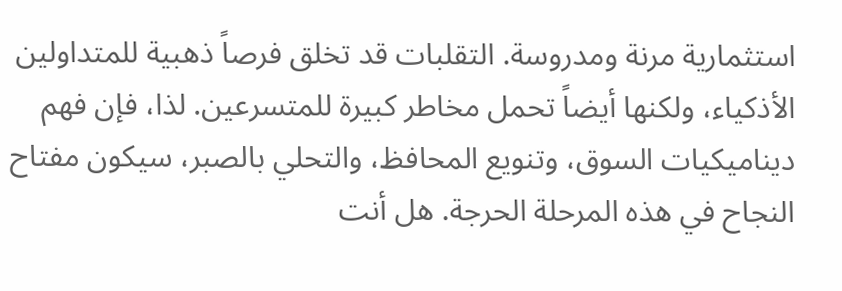استثمارية مرنة ومدروسة. التقلبات قد تخلق فرصاً ذهبية للمتداولين الأذكياء، ولكنها أيضاً تحمل مخاطر كبيرة للمتسرعين. لذا، فإن فهم ديناميكيات السوق، وتنويع المحافظ، والتحلي بالصبر، سيكون مفتاح النجاح في هذه المرحلة الحرجة. هل أنت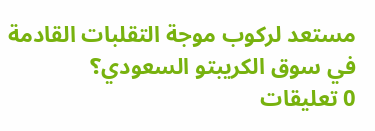مستعد لركوب موجة التقلبات القادمة في سوق الكريبتو السعودي؟
0 تعليقات